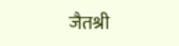जैतश्री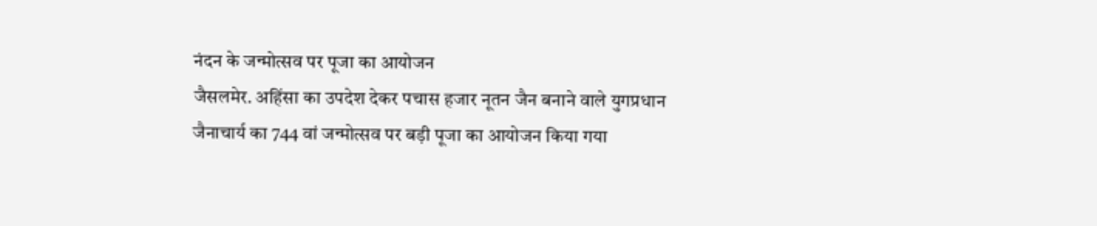नंदन के जन्मोत्सव पर पूजा का आयोजन
जैसलमेर. अहिंसा का उपदेश देकर पचास हजार नूतन जैन बनाने वाले युगप्रधान जैनाचार्य का 744 वां जन्मोत्सव पर बड़ी पूजा का आयोजन किया गया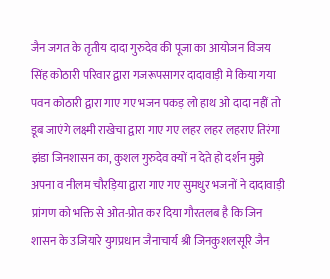जैन जगत के तृतीय दादा गुरुदेव की पूजा का आयोजन विजय सिंह कोठारी परिवार द्वारा गजरूपसागर दादावाड़ी मे किया गया पवन कोठारी द्वारा गाए गए भजन पकड़ लो हाथ ओ दादा नहीं तो डूब जाएंगे लक्ष्मी राखेचा द्वारा गाए गए लहर लहर लहराए तिरंगा झंडा जिनशासन का, कुशल गुरुदेव क्यों न देते हो दर्शन मुझे अपना व नीलम चौरड़िया द्वारा गाए गए सुमधुर भजनों ने दादावाड़ी प्रांगण को भक्ति से ओत-प्रोत कर दिया गौरतलब है कि जिन शासन के उजियारे युगप्रधान जैनाचार्य श्री जिनकुशलसूरि जैन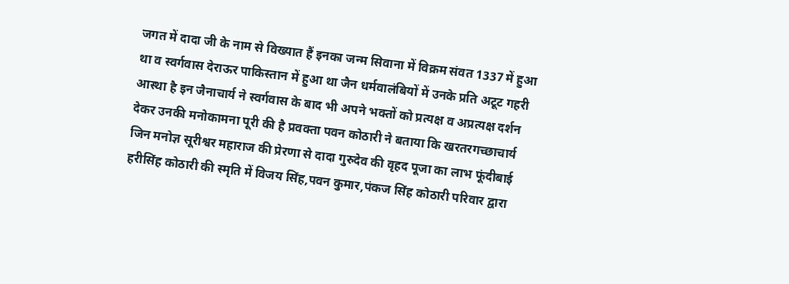जगत में दादा जी के नाम से विख्यात हैं इनका जन्म सिवाना में विक्रम संवत 1337 में हुआ था व स्वर्गवास देराऊर पाकिस्तान में हुआ था जैन धर्मवालंबियों में उनके प्रति अटूट गहरी आस्था है इन जैनाचार्य ने स्वर्गवास के बाद भी अपने भक्तों को प्रत्यक्ष व अप्रत्यक्ष दर्शन देकर उनकी मनोकामना पूरी की है प्रवक्ता पवन कोठारी ने बताया कि खरतरगच्छाचार्य जिन मनोज्ञ सूरीश्वर महाराज की प्रेरणा से दादा गुरुदेव की वृहद पूजा का लाभ फूंदीबाई हरीसिंह कोठारी की स्मृति में विजय सिंह,पवन कुमार,पंकज सिंह कोठारी परिवार द्वारा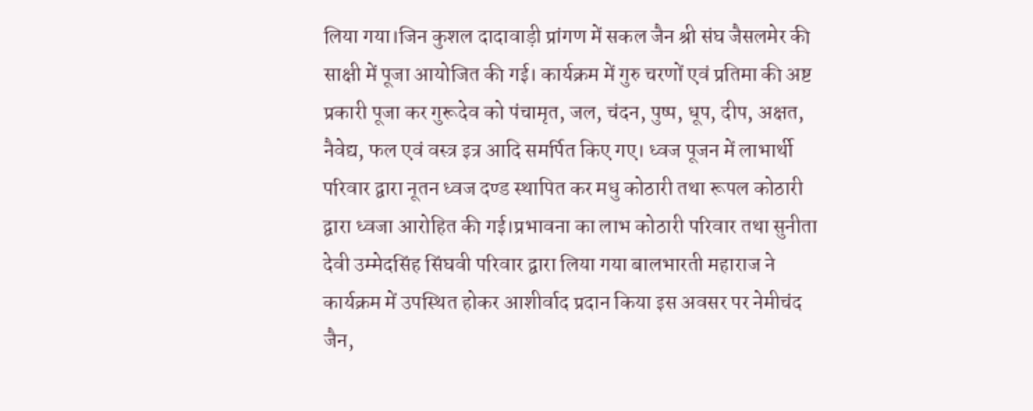लिया गया।जिन कुशल दादावाड़ी प्रांगण में सकल जैन श्री संघ जैसलमेर की साक्षी में पूजा आयोजित की गई। कार्यक्रम में गुरु चरणों एवं प्रतिमा की अष्ट प्रकारी पूजा कर गुरूदेव को पंचामृत, जल, चंदन, पुष्प, धूप, दीप, अक्षत, नैवेद्य, फल एवं वस्त्र इत्र आदि समर्पित किए गए। ध्वज पूजन में लाभार्थी परिवार द्वारा नूतन ध्वज दण्ड स्थापित कर मधु कोठारी तथा रूपल कोठारी द्वारा ध्वजा आरोहित की गई।प्रभावना का लाभ कोठारी परिवार तथा सुनीता देवी उम्मेदसिंह सिंघवी परिवार द्वारा लिया गया बालभारती महाराज ने कार्यक्रम में उपस्थित होकर आशीर्वाद प्रदान किया इस अवसर पर नेमीचंद जैन,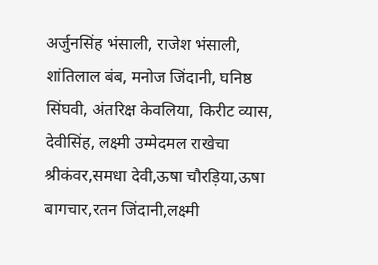अर्जुनसिंह भंसाली, राजेश भंसाली, शांतिलाल बंब, मनोज जिंदानी, घनिष्ठ सिंघवी, अंतरिक्ष केवलिया, किरीट व्यास, देवीसिंह, लक्ष्मी उम्मेदमल राखेचा श्रीकंवर,समधा देवी,ऊषा चौरड़िया,ऊषा बागचार,रतन जिंदानी,लक्ष्मी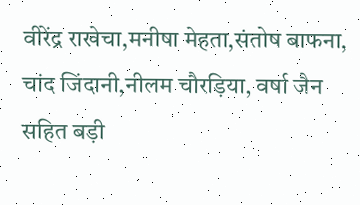वीरेंद्र राखेचा,मनीषा मेहता,संतोष बाफना, चांद जिंदानी,नीलम चौरड़िया, वर्षा जैन सहित बड़ी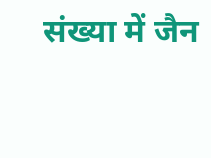संख्या में जैन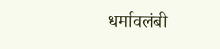धर्मावलंबी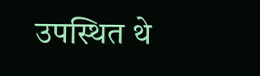उपस्थित थे